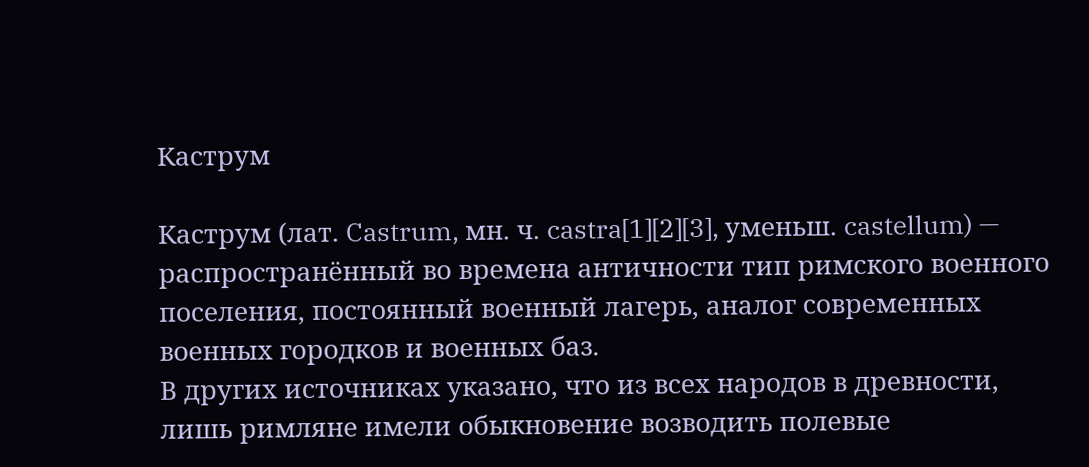Каструм

Каструм (лат. Castrum, мн. ч. castra[1][2][3], уменьш. castellum) — распространённый во времена античности тип римского военного поселения, постоянный военный лагерь, аналог современных военных городков и военных баз.
В других источниках указано, что из всех народов в древности, лишь римляне имели обыкновение возводить полевые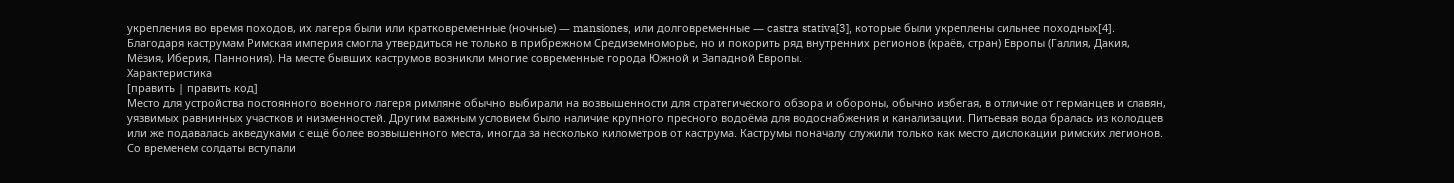укрепления во время походов, их лагеря были или кратковременные (ночные) — mansiones, или долговременные — castra stativa[3], которые были укреплены сильнее походных[4]. Благодаря каструмам Римская империя смогла утвердиться не только в прибрежном Средиземноморье, но и покорить ряд внутренних регионов (краёв, стран) Европы (Галлия, Дакия, Мёзия, Иберия, Паннония). На месте бывших каструмов возникли многие современные города Южной и Западной Европы.
Характеристика
[править | править код]
Место для устройства постоянного военного лагеря римляне обычно выбирали на возвышенности для стратегического обзора и обороны, обычно избегая, в отличие от германцев и славян, уязвимых равнинных участков и низменностей. Другим важным условием было наличие крупного пресного водоёма для водоснабжения и канализации. Питьевая вода бралась из колодцев или же подавалась акведуками с ещё более возвышенного места, иногда за несколько километров от каструма. Каструмы поначалу служили только как место дислокации римских легионов. Со временем солдаты вступали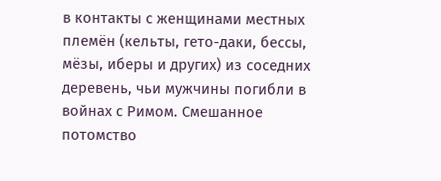в контакты с женщинами местных племён (кельты, гето-даки, бессы, мёзы, иберы и других) из соседних деревень, чьи мужчины погибли в войнах с Римом. Смешанное потомство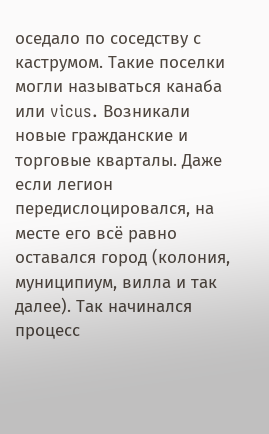оседало по соседству с каструмом. Такие поселки могли называться канаба или vicus. Возникали новые гражданские и торговые кварталы. Даже если легион передислоцировался, на месте его всё равно оставался город (колония, муниципиум, вилла и так далее). Так начинался процесс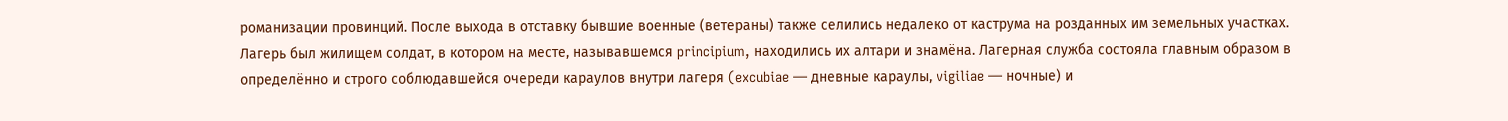романизации провинций. После выхода в отставку бывшие военные (ветераны) также селились недалеко от каструма на розданных им земельных участках.
Лагерь был жилищем солдат, в котором на месте, называвшемся principium, находились их алтари и знамёна. Лагерная служба состояла главным образом в определённо и строго соблюдавшейся очереди караулов внутри лагеря (excubiae — дневные караулы, vigiliae — ночные) и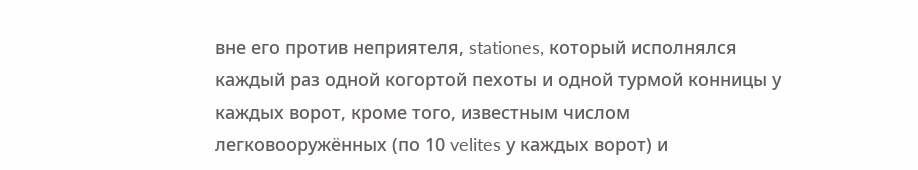вне его против неприятеля, stationes, который исполнялся каждый раз одной когортой пехоты и одной турмой конницы у каждых ворот, кроме того, известным числом легковооружённых (по 10 velites у каждых ворот) и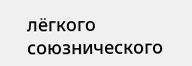лёгкого союзнического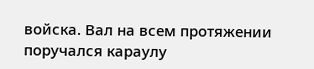войска. Вал на всем протяжении поручался караулу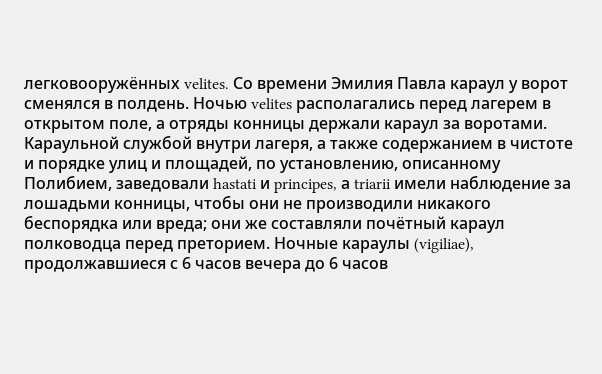легковооружённых velites. Со времени Эмилия Павла караул у ворот сменялся в полдень. Ночью velites располагались перед лагерем в открытом поле, а отряды конницы держали караул за воротами. Караульной службой внутри лагеря, а также содержанием в чистоте и порядке улиц и площадей, по установлению, описанному Полибием, заведовали hastati и principes, а triarii имели наблюдение за лошадьми конницы, чтобы они не производили никакого беспорядка или вреда; они же составляли почётный караул полководца перед преторием. Ночные караулы (vigiliae), продолжавшиеся с 6 часов вечера до 6 часов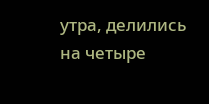утра, делились на четыре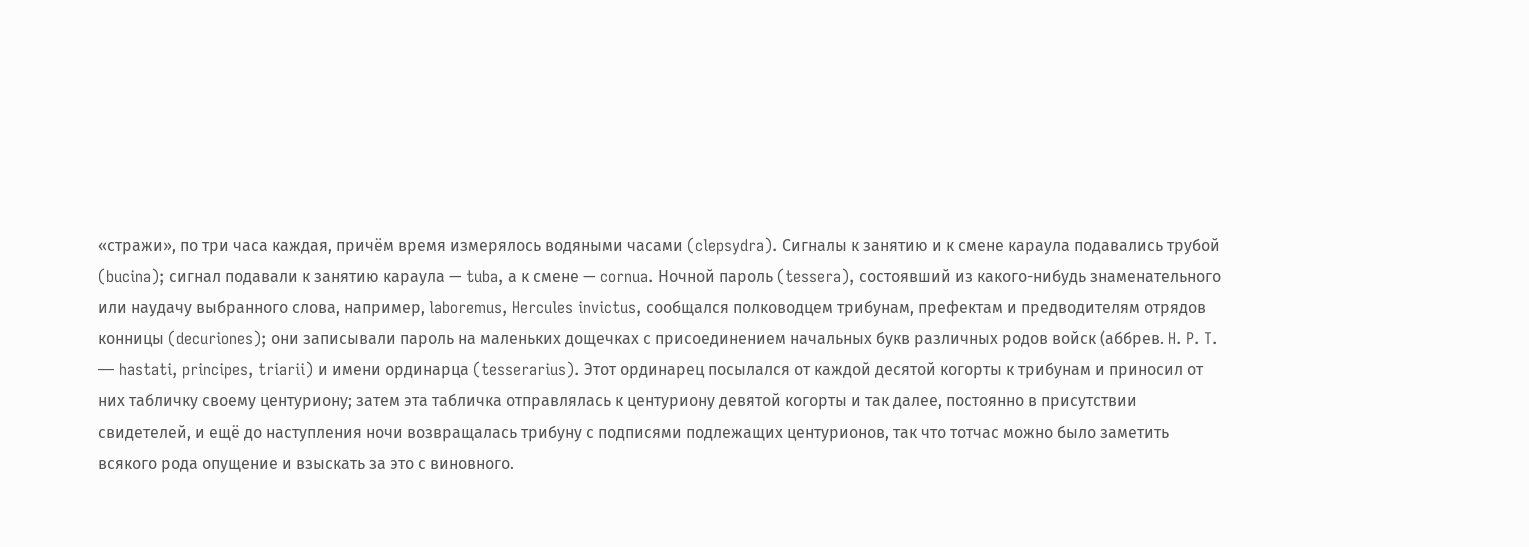«стражи», по три часа каждая, причём время измерялось водяными часами (clepsydra). Сигналы к занятию и к смене караула подавались трубой (bucina); сигнал подавали к занятию караула — tuba, а к смене — cornua. Ночной пароль (tessera), состоявший из какого-нибудь знаменательного или наудачу выбранного слова, например, laboremus, Hercules invictus, сообщался полководцем трибунам, префектам и предводителям отрядов конницы (decuriones); они записывали пароль на маленьких дощечках с присоединением начальных букв различных родов войск (аббрев. H. P. T. — hastati, principes, triarii) и имени ординарца (tesserarius). Этот ординарец посылался от каждой десятой когорты к трибунам и приносил от них табличку своему центуриону; затем эта табличка отправлялась к центуриону девятой когорты и так далее, постоянно в присутствии свидетелей, и ещё до наступления ночи возвращалась трибуну с подписями подлежащих центурионов, так что тотчас можно было заметить всякого рода опущение и взыскать за это с виновного.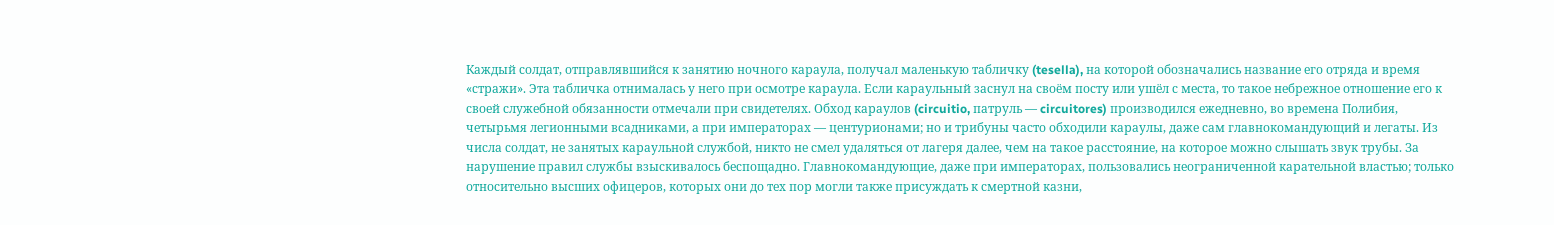Каждый солдат, отправлявшийся к занятию ночного караула, получал маленькую табличку (tesella), на которой обозначались название его отряда и время «стражи». Эта табличка отнималась у него при осмотре караула. Если караульный заснул на своём посту или ушёл с места, то такое небрежное отношение его к своей служебной обязанности отмечали при свидетелях. Обход караулов (circuitio, патруль — circuitores) производился ежедневно, во времена Полибия, четырьмя легионными всадниками, а при императорах — центурионами; но и трибуны часто обходили караулы, даже сам главнокомандующий и легаты. Из числа солдат, не занятых караульной службой, никто не смел удаляться от лагеря далее, чем на такое расстояние, на которое можно слышать звук трубы. За нарушение правил службы взыскивалось беспощадно. Главнокомандующие, даже при императорах, пользовались неограниченной карательной властью; только относительно высших офицеров, которых они до тех пор могли также присуждать к смертной казни,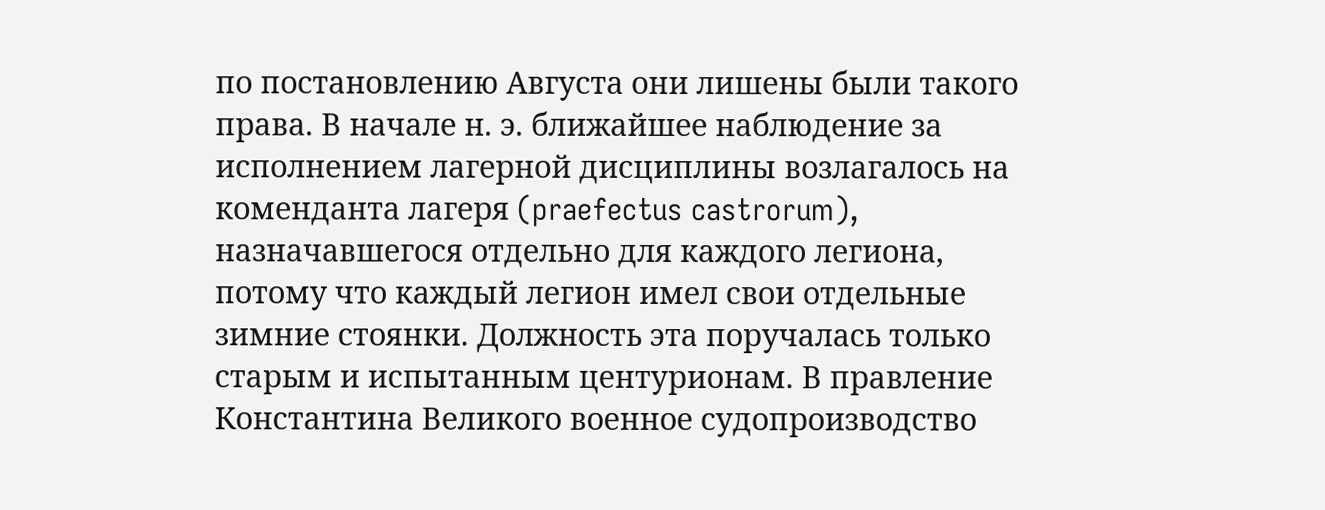по постановлению Августа они лишены были такого права. В начале н. э. ближайшее наблюдение за исполнением лагерной дисциплины возлагалось на коменданта лагеря (praefectus castrorum), назначавшегося отдельно для каждого легиона, потому что каждый легион имел свои отдельные зимние стоянки. Должность эта поручалась только старым и испытанным центурионам. В правление Константина Великого военное судопроизводство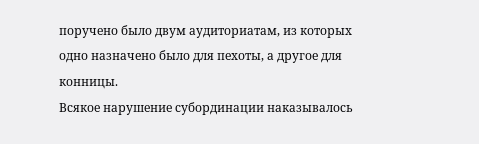поручено было двум аудиториатам, из которых одно назначено было для пехоты, а другое для конницы.
Всякое нарушение субординации наказывалось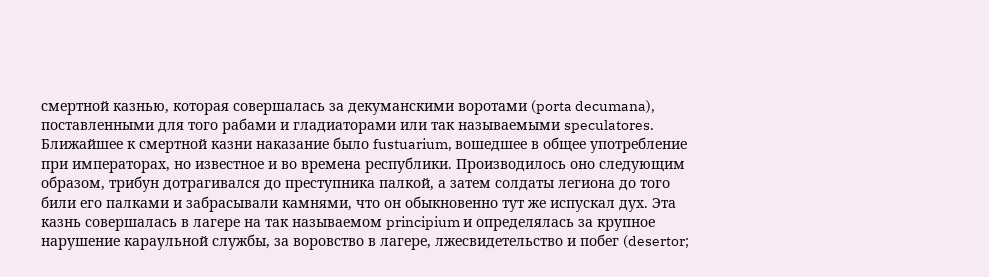смертной казнью, которая совершалась за декуманскими воротами (porta decumana), поставленными для того рабами и гладиаторами или так называемыми speculatores. Ближайшее к смертной казни наказание было fustuarium, вошедшее в общее употребление при императорах, но известное и во времена республики. Производилось оно следующим образом, трибун дотрагивался до преступника палкой, а затем солдаты легиона до того били его палками и забрасывали камнями, что он обыкновенно тут же испускал дух. Эта казнь совершалась в лагере на так называемом principium и определялась за крупное нарушение караульной службы, за воровство в лагере, лжесвидетельство и побег (desertor;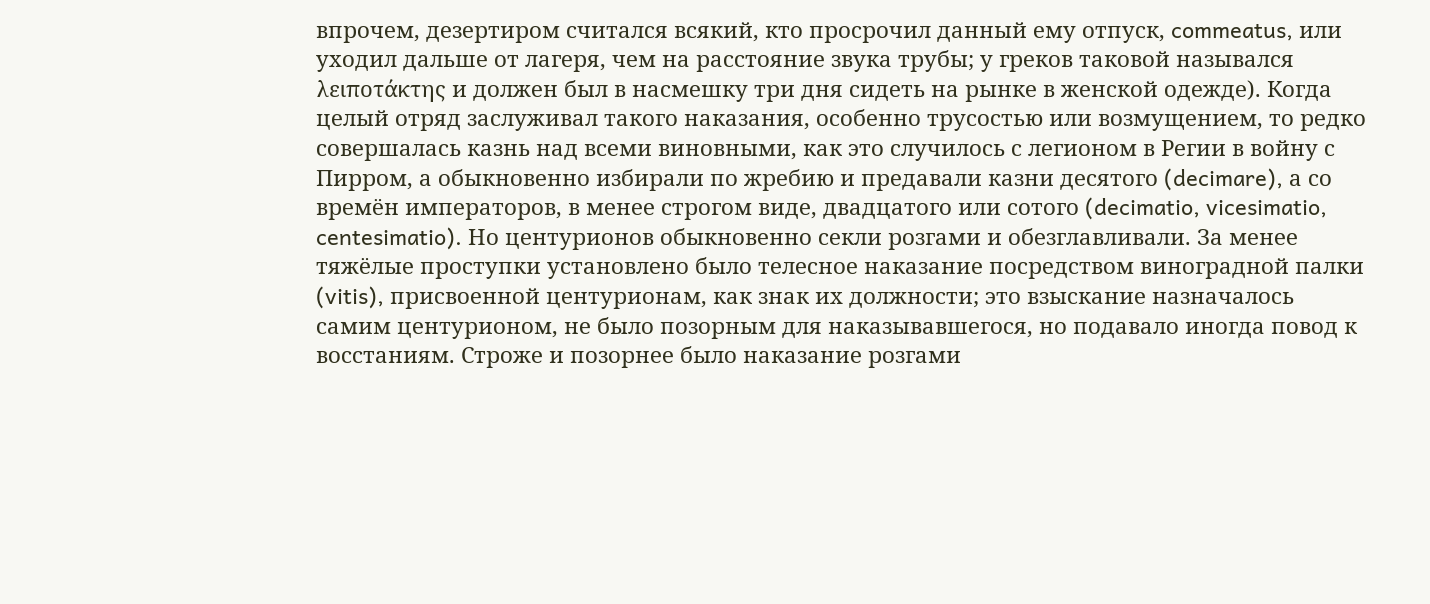впрочем, дезертиром считался всякий, кто просрочил данный ему отпуск, commeatus, или уходил дальше от лагеря, чем на расстояние звука трубы; у греков таковой назывался λειποτάκτης и должен был в насмешку три дня сидеть на рынке в женской одежде). Когда целый отряд заслуживал такого наказания, особенно трусостью или возмущением, то редко совершалась казнь над всеми виновными, как это случилось с легионом в Регии в войну с Пирром, а обыкновенно избирали по жребию и предавали казни десятого (decimare), а со времён императоров, в менее строгом виде, двадцатого или сотого (decimatio, vicesimatio, centesimatio). Но центурионов обыкновенно секли розгами и обезглавливали. За менее тяжёлые проступки установлено было телесное наказание посредством виноградной палки (vitis), присвоенной центурионам, как знак их должности; это взыскание назначалось самим центурионом, не было позорным для наказывавшегося, но подавало иногда повод к восстаниям. Строже и позорнее было наказание розгами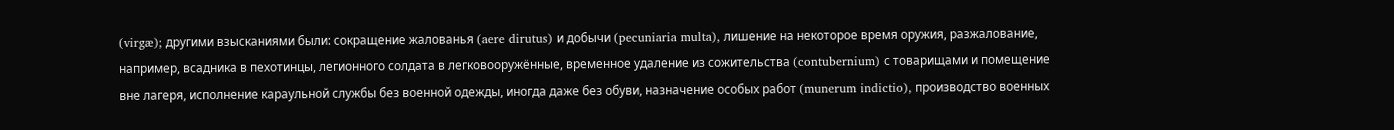(virgæ); другими взысканиями были: сокращение жалованья (aere dirutus) и добычи (pecuniaria multa), лишение на некоторое время оружия, разжалование, например, всадника в пехотинцы, легионного солдата в легковооружённые, временное удаление из сожительства (contubernium) с товарищами и помещение вне лагеря, исполнение караульной службы без военной одежды, иногда даже без обуви, назначение особых работ (munerum indictio), производство военных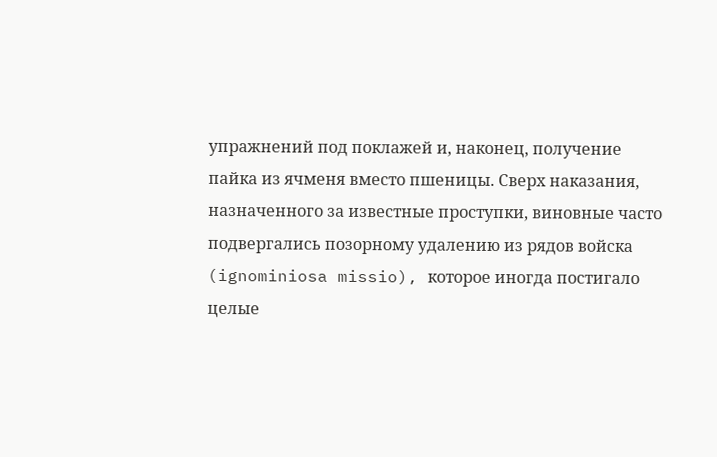упражнений под поклажей и, наконец, получение пайка из ячменя вместо пшеницы. Сверх наказания, назначенного за известные проступки, виновные часто подвергались позорному удалению из рядов войска (ignominiosa missio), которое иногда постигало целые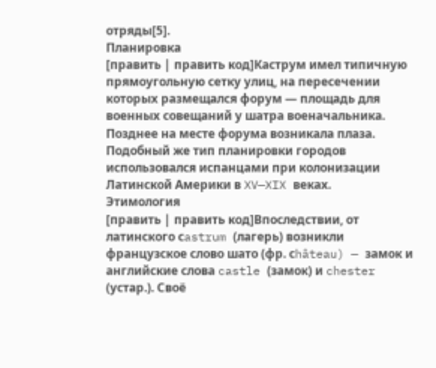отряды[5].
Планировка
[править | править код]Каструм имел типичную прямоугольную сетку улиц, на пересечении которых размещался форум — площадь для военных совещаний у шатра военачальника. Позднее на месте форума возникала плаза. Подобный же тип планировки городов использовался испанцами при колонизации Латинской Америки в XV—XIX веках.
Этимология
[править | править код]Впоследствии, от латинского сastrum (лагерь) возникли французское слово шато (фр. сhâteau) — замок и английские слова castle (замок) и chester (устар.). Своё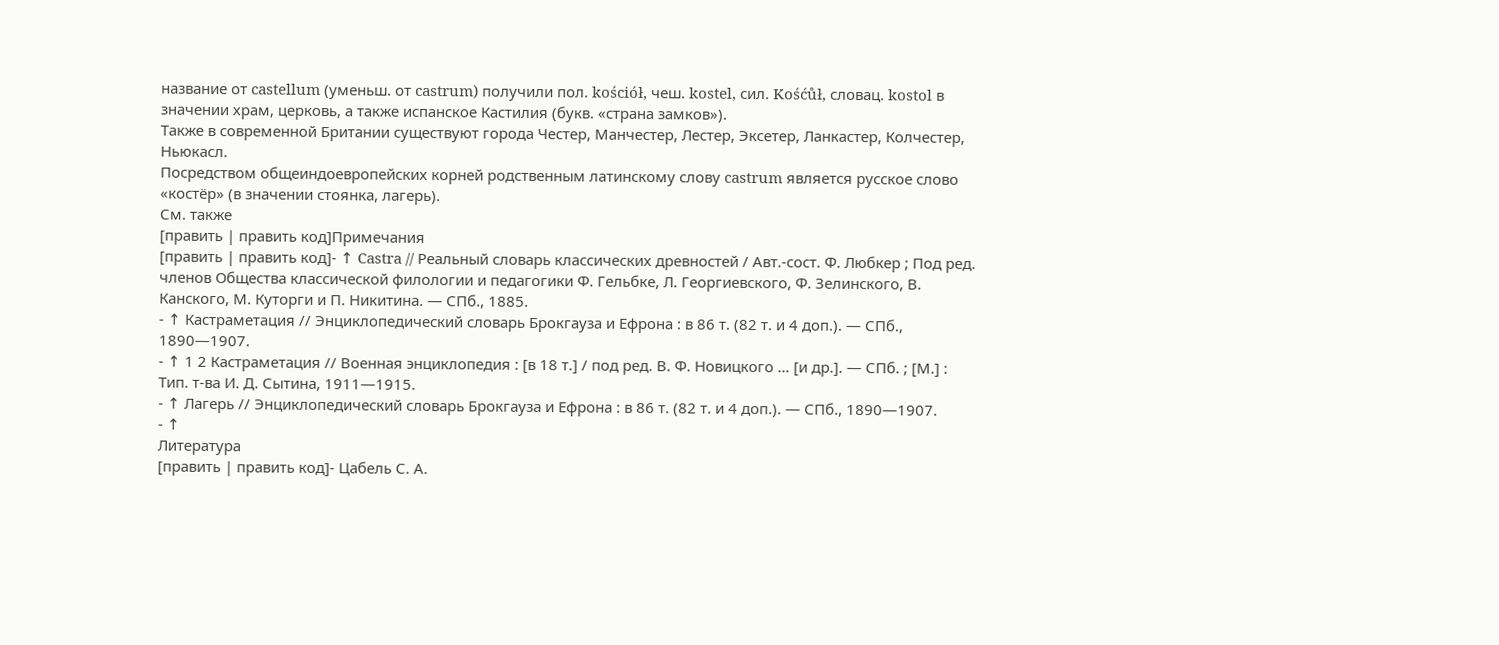название от castellum (уменьш. от castrum) получили пол. kościół, чеш. kostel, сил. Kośćůł, словац. kostol в значении храм, церковь, а также испанское Кастилия (букв. «страна замков»).
Также в современной Британии существуют города Честер, Манчестер, Лестер, Эксетер, Ланкастер, Колчестер, Ньюкасл.
Посредством общеиндоевропейских корней родственным латинскому слову castrum является русское слово «костёр» (в значении стоянка, лагерь).
См. также
[править | править код]Примечания
[править | править код]- ↑ Castra // Реальный словарь классических древностей / Авт.-сост. Ф. Любкер ; Под ред. членов Общества классической филологии и педагогики Ф. Гельбке, Л. Георгиевского, Ф. Зелинского, В. Канского, М. Куторги и П. Никитина. — СПб., 1885.
- ↑ Кастраметация // Энциклопедический словарь Брокгауза и Ефрона : в 86 т. (82 т. и 4 доп.). — СПб., 1890—1907.
- ↑ 1 2 Кастраметация // Военная энциклопедия : [в 18 т.] / под ред. В. Ф. Новицкого … [и др.]. — СПб. ; [М.] : Тип. т-ва И. Д. Сытина, 1911—1915.
- ↑ Лагерь // Энциклопедический словарь Брокгауза и Ефрона : в 86 т. (82 т. и 4 доп.). — СПб., 1890—1907.
- ↑
Литература
[править | править код]- Цабель С. А.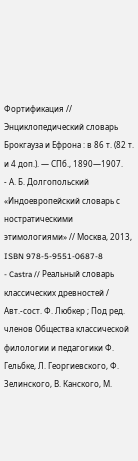Фортификация // Энциклопедический словарь Брокгауза и Ефрона : в 86 т. (82 т. и 4 доп.). — СПб., 1890—1907.
- А. Б. Долгопольский «Индоевропейский словарь с ностратическими этимологиями» // Москва, 2013, ISBN 978-5-9551-0687-8
- Castra // Реальный словарь классических древностей / Авт.-сост. Ф. Любкер ; Под ред. членов Общества классической филологии и педагогики Ф. Гельбке, Л. Георгиевского, Ф. Зелинского, В. Канского, М.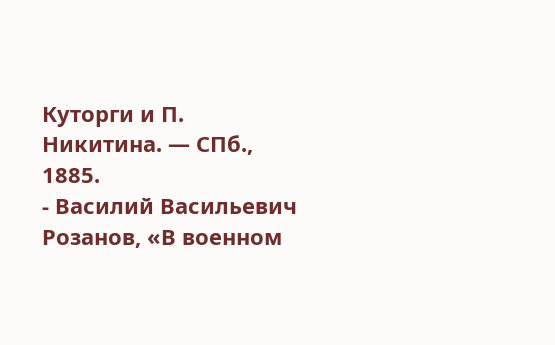Куторги и П. Никитина. — СПб., 1885.
- Василий Васильевич Розанов, «В военном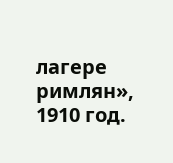лагере римлян», 1910 год.